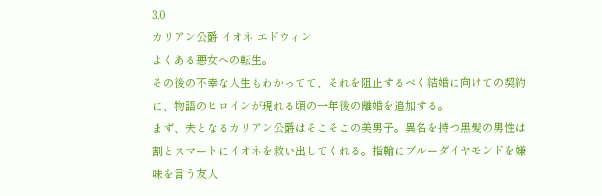3.0
カリアン公爵 イオネ エドウィン
よくある悪女への転生。
その後の不幸な人生もわかってて、それを阻止するべく結婚に向けての契約に、物語のヒロインが現れる頃の一年後の離婚を追加する。
まず、夫となるカリアン公爵はそこそこの美男子。異名を持つ黒髪の男性は割とスマートにイオネを救い出してくれる。指輪にブルーダイヤモンドを嫌味を言う友人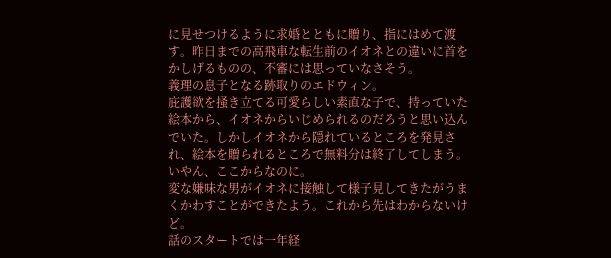に見せつけるように求婚とともに贈り、指にはめて渡す。昨日までの高飛車な転生前のイオネとの違いに首をかしげるものの、不審には思っていなさそう。
義理の息子となる跡取りのエドウィン。
庇護欲を掻き立てる可愛らしい素直な子で、持っていた絵本から、イオネからいじめられるのだろうと思い込んでいた。しかしイオネから隠れているところを発見され、絵本を贈られるところで無料分は終了してしまう。
いやん、ここからなのに。
変な嫌味な男がイオネに接触して様子見してきたがうまくかわすことができたよう。これから先はわからないけど。
話のスタートでは一年経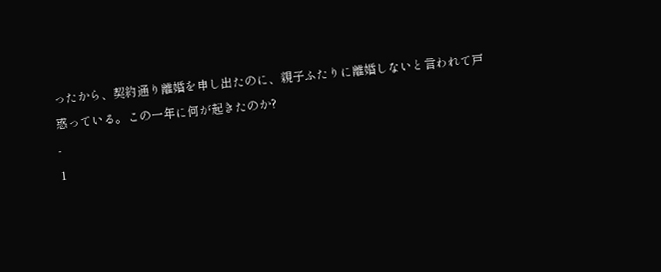ったから、契約通り離婚を申し出たのに、親子ふたりに離婚しないと言われて戸惑っている。この一年に何が起きたのか?
-
1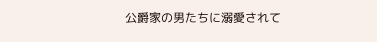公爵家の男たちに溺愛されて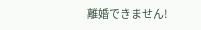離婚できません!